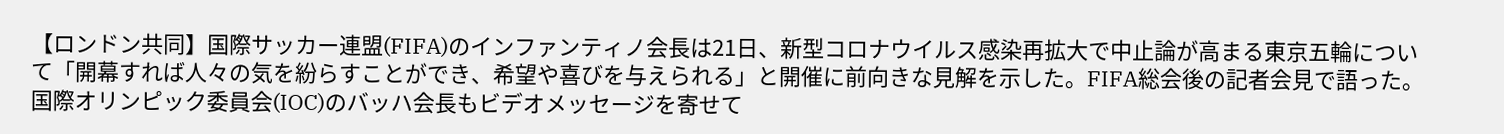【ロンドン共同】国際サッカー連盟(FIFA)のインファンティノ会長は21日、新型コロナウイルス感染再拡大で中止論が高まる東京五輪について「開幕すれば人々の気を紛らすことができ、希望や喜びを与えられる」と開催に前向きな見解を示した。FIFA総会後の記者会見で語った。
国際オリンピック委員会(IOC)のバッハ会長もビデオメッセージを寄せて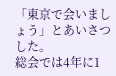「東京で会いましょう」とあいさつした。
総会では4年に1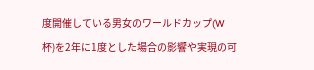度開催している男女のワールドカップ(W杯)を2年に1度とした場合の影響や実現の可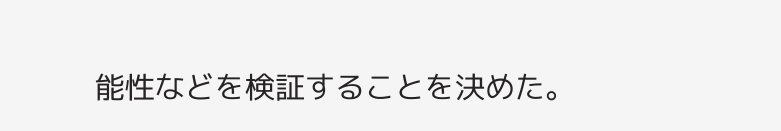能性などを検証することを決めた。